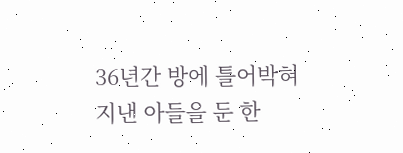36년간 방에 틀어박혀 지낸 아들을 둔 한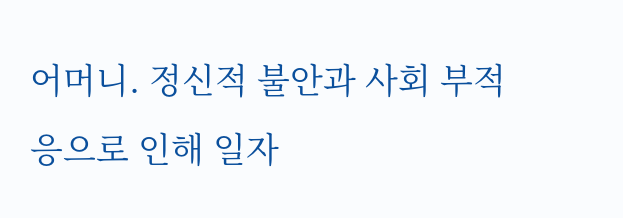어머니. 정신적 불안과 사회 부적응으로 인해 일자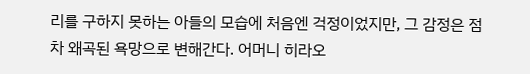리를 구하지 못하는 아들의 모습에 처음엔 걱정이었지만, 그 감정은 점차 왜곡된 욕망으로 변해간다. 어머니 히라오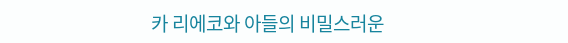카 리에코와 아들의 비밀스러운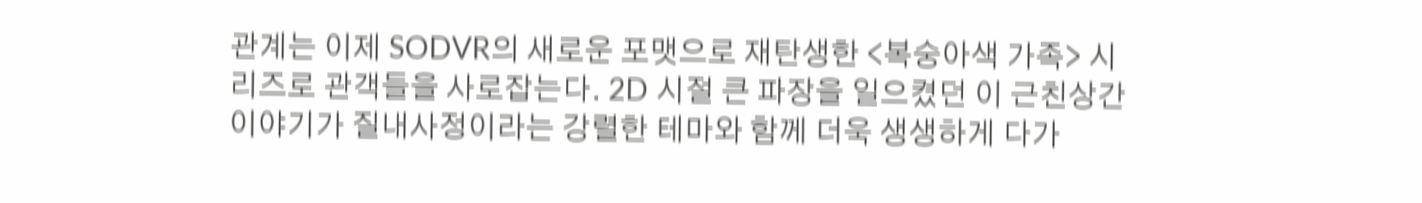관계는 이제 SODVR의 새로운 포맷으로 재탄생한 <복숭아색 가족> 시리즈로 관객들을 사로잡는다. 2D 시절 큰 파장을 일으켰던 이 근친상간 이야기가 질내사정이라는 강렬한 테마와 함께 더욱 생생하게 다가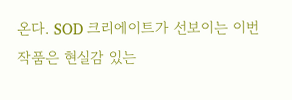온다. SOD 크리에이트가 선보이는 이번 작품은 현실감 있는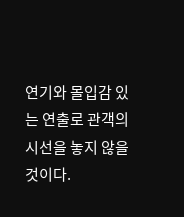연기와 몰입감 있는 연출로 관객의 시선을 놓지 않을 것이다.